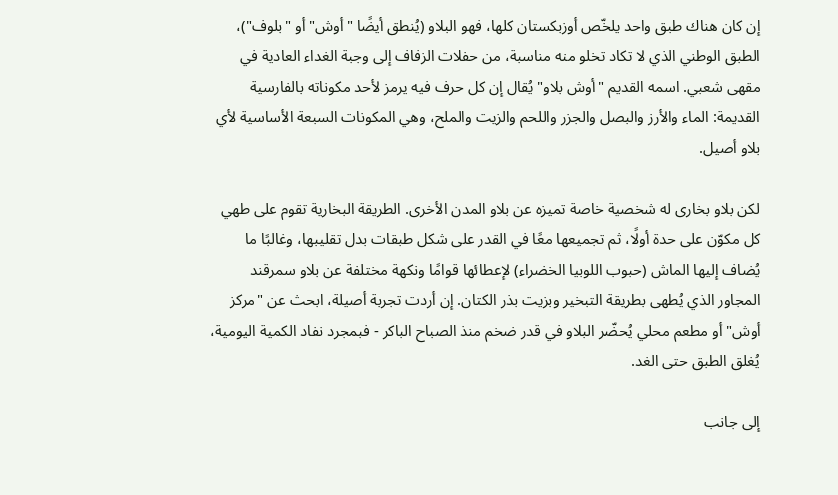إن كان هناك طبق واحد يلخّص أوزبكستان كلها، فهو البلاو (يُنطق أيضًا "أوش" أو "بلوف")، الطبق الوطني الذي لا تكاد تخلو منه مناسبة، من حفلات الزفاف إلى وجبة الغداء العادية في مقهى شعبي. اسمه القديم "أوش بلاو" يُقال إن كل حرف فيه يرمز لأحد مكوناته بالفارسية القديمة: الماء والأرز والبصل والجزر واللحم والزيت والملح، وهي المكونات السبعة الأساسية لأي بلاو أصيل.

لكن بلاو بخارى له شخصية خاصة تميزه عن بلاو المدن الأخرى. الطريقة البخارية تقوم على طهي كل مكوّن على حدة أولًا، ثم تجميعها معًا في القدر على شكل طبقات بدل تقليبها، وغالبًا ما يُضاف إليها الماش (حبوب اللوبيا الخضراء) لإعطائها قوامًا ونكهة مختلفة عن بلاو سمرقند المجاور الذي يُطهى بطريقة التبخير وبزيت بذر الكتان. إن أردت تجربة أصيلة، ابحث عن "مركز أوش" أو مطعم محلي يُحضّر البلاو في قدر ضخم منذ الصباح الباكر - فبمجرد نفاد الكمية اليومية، يُغلق الطبق حتى الغد.

إلى جانب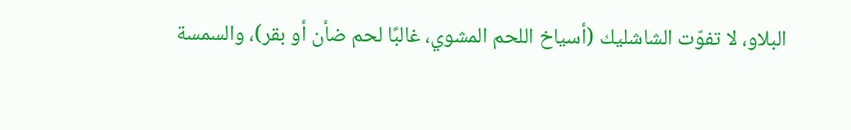البلاو، لا تفوّت الشاشليك (أسياخ اللحم المشوي، غالبًا لحم ضأن أو بقر)، والسمسة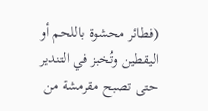(فطائر محشوة باللحم أو اليقطين وتُخبز في التندير حتى تصبح مقرمشة من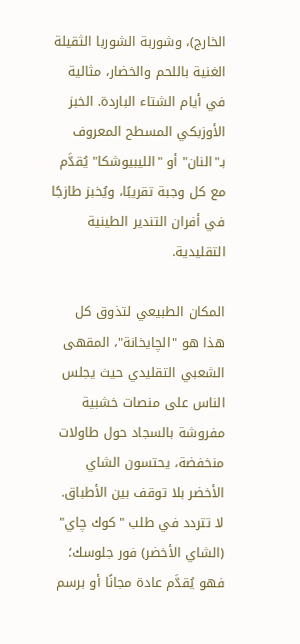الخارج)، وشوربة الشوربا الثقيلة الغنية باللحم والخضار، مثالية في أيام الشتاء الباردة. الخبز الأوزبكي المسطح المعروف بـ"النان" أو "الليبيوشكا" يُقدَّم مع كل وجبة تقريبًا، ويُخبز طازجًا في أفران التندير الطينية التقليدية.

المكان الطبيعي لتذوق كل هذا هو "الچايخانة"، المقهى الشعبي التقليدي حيث يجلس الناس على منصات خشبية مفروشة بالسجاد حول طاولات منخفضة، يحتسون الشاي الأخضر بلا توقف بين الأطباق. لا تتردد في طلب "كوك چاي" (الشاي الأخضر) فور جلوسك؛ فهو يُقدَّم عادة مجانًا أو برسم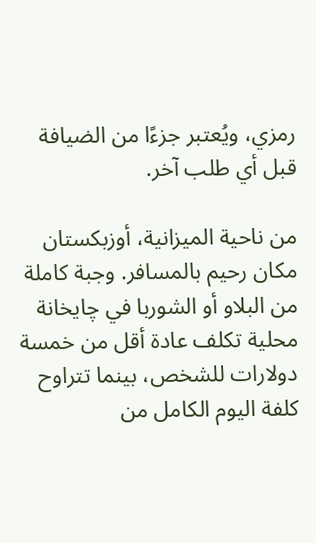رمزي، ويُعتبر جزءًا من الضيافة قبل أي طلب آخر.

من ناحية الميزانية، أوزبكستان مكان رحيم بالمسافر. وجبة كاملة من البلاو أو الشوربا في چايخانة محلية تكلف عادة أقل من خمسة دولارات للشخص، بينما تتراوح كلفة اليوم الكامل من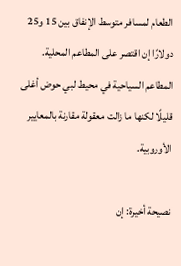الطعام لمسافر متوسط الإنفاق بين 15 و25 دولارًا إن اقتصر على المطاعم المحلية. المطاعم السياحية في محيط لبي حوض أغلى قليلًا لكنها ما زالت معقولة مقارنة بالمعايير الأوروبية.

نصيحة أخيرة: إن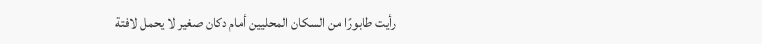رأيت طابورًا من السكان المحليين أمام دكان صغير لا يحمل لافتة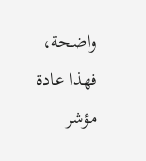واضحة، فهذا عادة مؤشر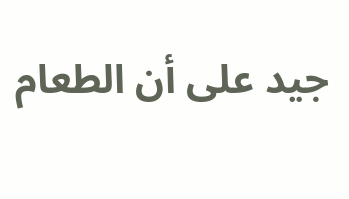جيد على أن الطعام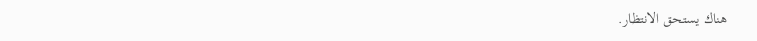هناك يستحق الانتظار.